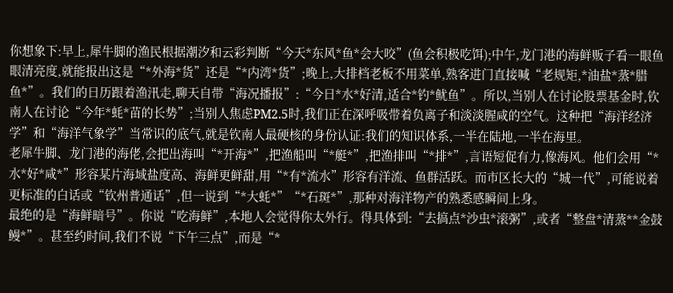你想象下:早上,犀牛脚的渔民根据潮汐和云彩判断“今天*东风*鱼*会大咬”(鱼会积极吃饵);中午,龙门港的海鲜贩子看一眼鱼眼清亮度,就能报出这是“*外海*货”还是“*内湾*货”;晚上,大排档老板不用菜单,熟客进门直接喊“老规矩,*油盐*蒸*腊鱼*”。我们的日历跟着渔汛走,聊天自带“海况播报”:“今日*水*好清,适合*钓*鱿鱼”。所以,当别人在讨论股票基金时,钦南人在讨论“今年*蚝*苗的长势”;当别人焦虑PM2.5时,我们正在深呼吸带着负离子和淡淡腥咸的空气。这种把“海洋经济学”和“海洋气象学”当常识的底气,就是钦南人最硬核的身份认证:我们的知识体系,一半在陆地,一半在海里。
老犀牛脚、龙门港的海佬,会把出海叫“*开海*”,把渔船叫“*艇*”,把渔排叫“*排*”,言语短促有力,像海风。他们会用“*水*好*咸*”形容某片海域盐度高、海鲜更鲜甜,用“*有*流水”形容有洋流、鱼群活跃。而市区长大的“城一代”,可能说着更标准的白话或“钦州普通话”,但一说到“*大蚝*”“*石斑*”,那种对海洋物产的熟悉感瞬间上身。
最绝的是“海鲜暗号”。你说“吃海鲜”,本地人会觉得你太外行。得具体到:“去搞点*沙虫*滚粥”,或者“整盘*清蒸**金鼓鳗*”。甚至约时间,我们不说“下午三点”,而是“*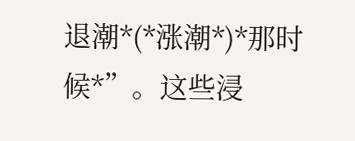退潮*(*涨潮*)*那时候*”。这些浸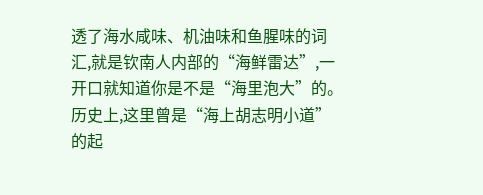透了海水咸味、机油味和鱼腥味的词汇,就是钦南人内部的“海鲜雷达”,一开口就知道你是不是“海里泡大”的。
历史上,这里曾是“海上胡志明小道”的起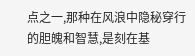点之一,那种在风浪中隐秘穿行的胆魄和智慧,是刻在基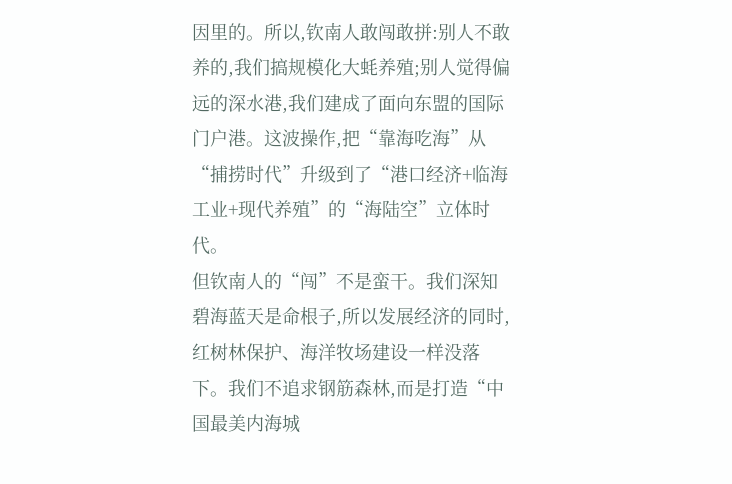因里的。所以,钦南人敢闯敢拼:别人不敢养的,我们搞规模化大蚝养殖;别人觉得偏远的深水港,我们建成了面向东盟的国际门户港。这波操作,把“靠海吃海”从“捕捞时代”升级到了“港口经济+临海工业+现代养殖”的“海陆空”立体时代。
但钦南人的“闯”不是蛮干。我们深知碧海蓝天是命根子,所以发展经济的同时,红树林保护、海洋牧场建设一样没落下。我们不追求钢筋森林,而是打造“中国最美内海城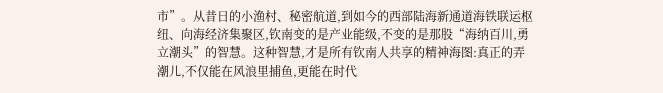市”。从昔日的小渔村、秘密航道,到如今的西部陆海新通道海铁联运枢纽、向海经济集聚区,钦南变的是产业能级,不变的是那股“海纳百川,勇立潮头”的智慧。这种智慧,才是所有钦南人共享的精神海图:真正的弄潮儿,不仅能在风浪里捕鱼,更能在时代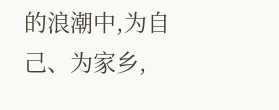的浪潮中,为自己、为家乡,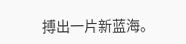搏出一片新蓝海。